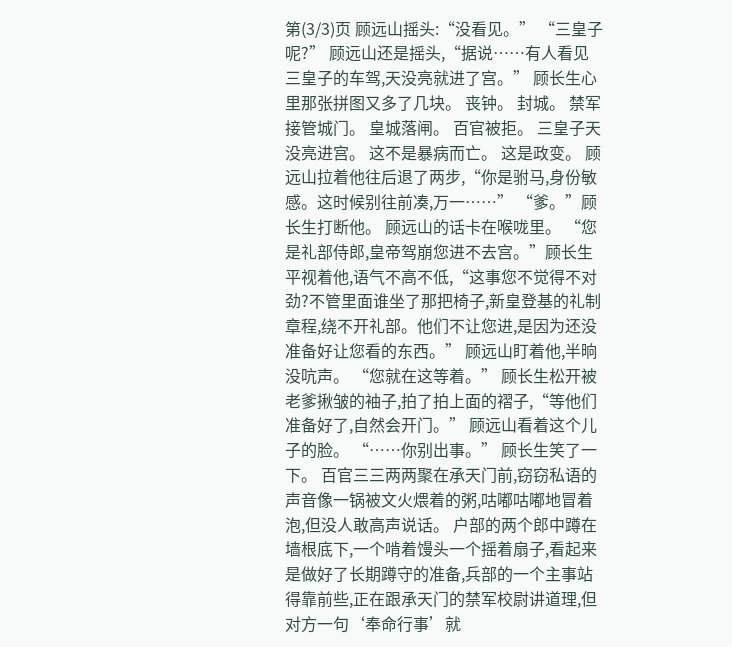第(3/3)页 顾远山摇头:“没看见。” “三皇子呢?” 顾远山还是摇头,“据说……有人看见三皇子的车驾,天没亮就进了宫。” 顾长生心里那张拼图又多了几块。 丧钟。 封城。 禁军接管城门。 皇城落闸。 百官被拒。 三皇子天没亮进宫。 这不是暴病而亡。 这是政变。 顾远山拉着他往后退了两步,“你是驸马,身份敏感。这时候别往前凑,万一……” “爹。”顾长生打断他。 顾远山的话卡在喉咙里。 “您是礼部侍郎,皇帝驾崩您进不去宫。”顾长生平视着他,语气不高不低,“这事您不觉得不对劲?不管里面谁坐了那把椅子,新皇登基的礼制章程,绕不开礼部。他们不让您进,是因为还没准备好让您看的东西。” 顾远山盯着他,半晌没吭声。 “您就在这等着。” 顾长生松开被老爹揪皱的袖子,拍了拍上面的褶子,“等他们准备好了,自然会开门。” 顾远山看着这个儿子的脸。 “……你别出事。” 顾长生笑了一下。 百官三三两两聚在承天门前,窃窃私语的声音像一锅被文火煨着的粥,咕嘟咕嘟地冒着泡,但没人敢高声说话。 户部的两个郎中蹲在墙根底下,一个啃着馒头一个摇着扇子,看起来是做好了长期蹲守的准备,兵部的一个主事站得靠前些,正在跟承天门的禁军校尉讲道理,但对方一句‘奉命行事’就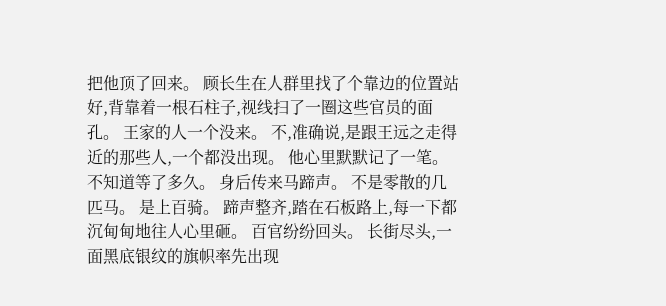把他顶了回来。 顾长生在人群里找了个靠边的位置站好,背靠着一根石柱子,视线扫了一圈这些官员的面孔。 王家的人一个没来。 不,准确说,是跟王远之走得近的那些人,一个都没出现。 他心里默默记了一笔。 不知道等了多久。 身后传来马蹄声。 不是零散的几匹马。 是上百骑。 蹄声整齐,踏在石板路上,每一下都沉甸甸地往人心里砸。 百官纷纷回头。 长街尽头,一面黑底银纹的旗帜率先出现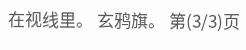在视线里。 玄鸦旗。 第(3/3)页